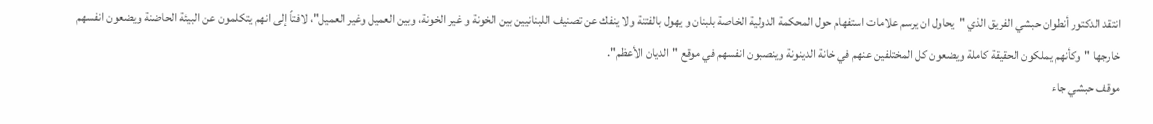انتقد الدكتور أنطوان حبشي الفريق الذي "يحاول ان يرسم علامات استفهام حول المحكمة الدولية الخاصة بلبنان و يهول بالفتنة ولا ينفك عن تصنيف اللبنانيين بين الخونة و غير الخونة، وبين العميل وغير العميل"، لافتاً إلى انهم يتكلمون عن البيئة الحاضنة ويضعون انفسهم خارجها "وكأنهم يملكون الحقيقة كاملة ويضعون كل المختلفين عنهم في خانة الدينونة وينصبون انفسهم في موقع "الديان الأعظم".
موقف حبشي جاء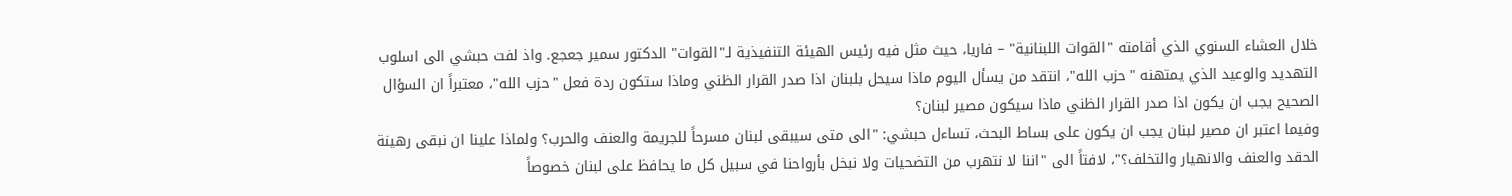خلال العشاء السنوي الذي أقامته "القوات اللبنانية" – فاريا، حيث مثل فيه رئيس الهيئة التنفيذية لـ"القوات" الدكتور سمير جعجع. واذ لفت حبشي الى اسلوب التهديد والوعيد الذي يمتهنه "حزب الله"، انتقد من يسأل اليوم ماذا سيحل بلبنان اذا صدر القرار الظني وماذا ستكون ردة فعل "حزب الله"، معتبراً ان السؤال الصحيح يجب ان يكون اذا صدر القرار الظني ماذا سيكون مصير لبنان؟
وفيما اعتبر ان مصير لبنان يجب ان يكون على بساط البحث، تساءل حبشي: "الى متى سيبقى لبنان مسرحاً للجريمة والعنف والحرب؟ ولماذا علينا ان نبقى رهينة الحقد والعنف والانهيار والتخلف؟"، لافتاً الى "اننا لا نتهرب من التضحيات ولا نبخل بأرواحنا في سبيل كل ما يحافظ على لبنان خصوصاً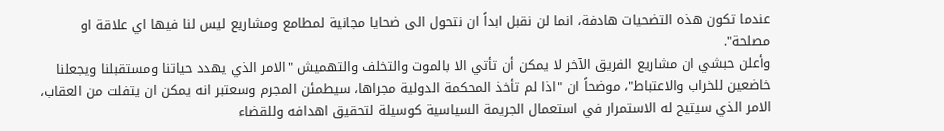عندما تكون هذه التضحيات هادفة، انما لن نقبل ابداً ان نتحول الى ضحايا مجانية لمطامع ومشاريع ليس لنا فيها اي علاقة او مصلحة".
وأعلن حبشي ان مشاريع الفريق الآخر لا يمكن أن تأتي الا بالموت والتخلف والتهميش "الامر الذي يهدد حياتنا ومستقبلنا ويجعلنا خاضعين للخراب والاعتباط"، موضحاً ان "اذا لم تأخذ المحكمة الدولية مجراها، سيطمئن المجرم وسعتبر انه يمكن ان يتفلت من العقاب، الامر الذي سيتيح له الاستمرار في استعمال الجريمة السياسية كوسيلة لتحقيق اهدافه وللقضاء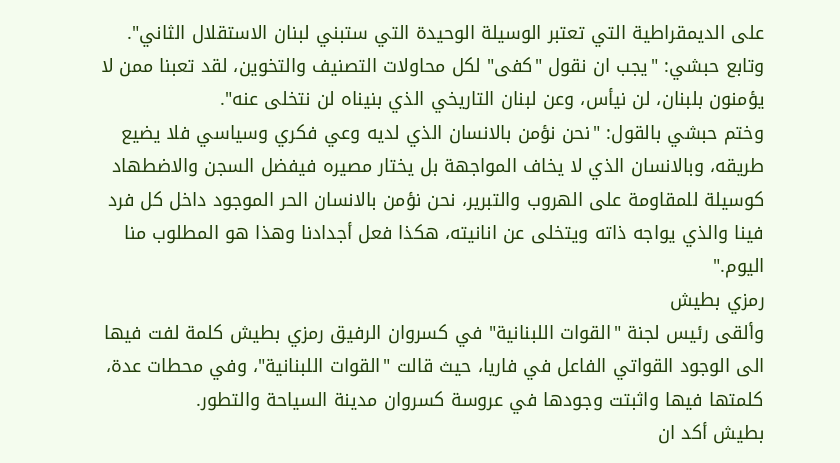على الديمقراطية التي تعتبر الوسيلة الوحيدة التي ستبني لبنان الاستقلال الثاني".
وتابع حبشي: "يجب ان نقول "كفى" لكل محاولات التصنيف والتخوين، لقد تعبنا ممن لا يؤمنون بلبنان، لن نيأس، وعن لبنان التاريخي الذي بنيناه لن نتخلى عنه".
وختم حبشي بالقول: "نحن نؤمن بالانسان الذي لديه وعي فكري وسياسي فلا يضيع طريقه، وبالانسان الذي لا يخاف المواجهة بل يختار مصيره فيفضل السجن والاضطهاد كوسيلة للمقاومة على الهروب والتبرير، نحن نؤمن بالانسان الحر الموجود داخل كل فرد فينا والذي يواجه ذاته ويتخلى عن انانيته، هكذا فعل أجدادنا وهذا هو المطلوب منا اليوم."
رمزي بطيش
وألقى رئيس لجنة "القوات اللبنانية" في كسروان الرفيق رمزي بطيش كلمة لفت فيها الى الوجود القواتي الفاعل في فاريا، حيث قالت "القوات اللبنانية"، وفي محطات عدة، كلمتها فيها واثبتت وجودها في عروسة كسروان مدينة السياحة والتطور.
بطيش أكد ان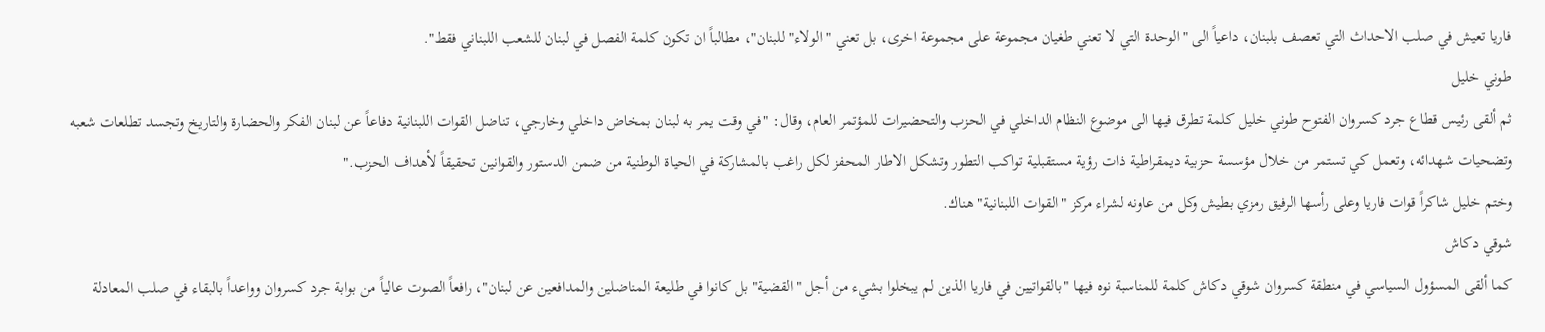فاريا تعيش في صلب الاحداث التي تعصف بلبنان، داعياً الى "الوحدة التي لا تعني طغيان مجموعة على مجموعة اخرى، بل تعني "الولاء" للبنان"، مطالباً ان تكون كلمة الفصل في لبنان للشعب اللبناني فقط".
طوني خليل
ثم ألقى رئيس قطاع جرد كسروان الفتوح طوني خليل كلمة تطرق فيها الى موضوع النظام الداخلي في الحزب والتحضيرات للمؤتمر العام، وقال: "في وقت يمر به لبنان بمخاض داخلي وخارجي، تناضل القوات اللبنانية دفاعاً عن لبنان الفكر والحضارة والتاريخ وتجسد تطلعات شعبه وتضحيات شهدائه، وتعمل كي تستمر من خلال مؤسسة حزبية ديمقراطية ذات رؤية مستقبلية تواكب التطور وتشكل الاطار المحفز لكل راغب بالمشاركة في الحياة الوطنية من ضمن الدستور والقوانين تحقيقاً لأهداف الحزب."
وختم خليل شاكراً قوات فاريا وعلى رأسها الرفيق رمزي بطيش وكل من عاونه لشراء مركز "القوات اللبنانية" هناك.
شوقي دكاش
كما ألقى المسؤول السياسي في منطقة كسروان شوقي دكاش كلمة للمناسبة نوه فيها "بالقواتيين في فاريا الذين لم يبخلوا بشيء من أجل "القضية" بل كانوا في طليعة المناضلين والمدافعين عن لبنان"، رافعاً الصوت عالياً من بوابة جرد كسروان وواعداً بالبقاء في صلب المعادلة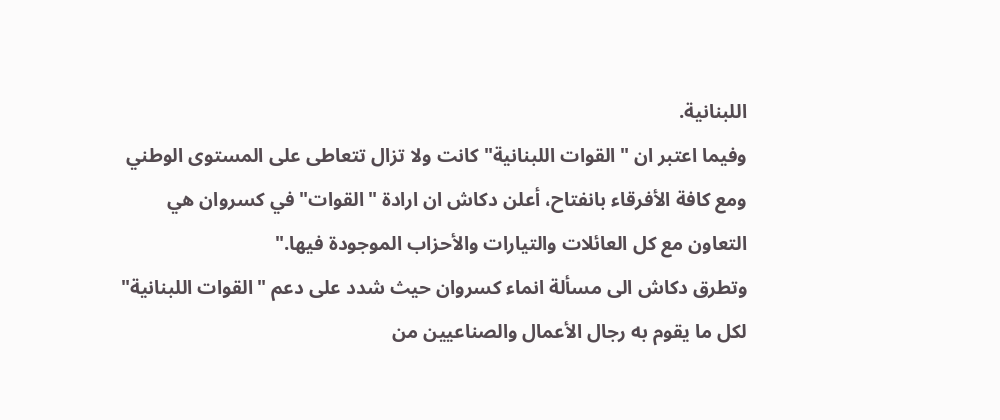اللبنانية.
وفيما اعتبر ان "القوات اللبنانية" كانت ولا تزال تتعاطى على المستوى الوطني ومع كافة الأفرقاء بانفتاح، أعلن دكاش ان ارادة "القوات" في كسروان هي التعاون مع كل العائلات والتيارات والأحزاب الموجودة فيها."
وتطرق دكاش الى مسألة انماء كسروان حيث شدد على دعم "القوات اللبنانية" لكل ما يقوم به رجال الأعمال والصناعيين من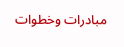مبادرات وخطوات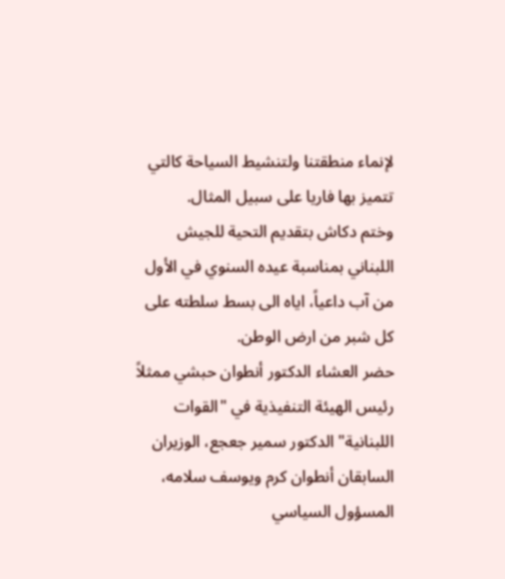لإنماء منطقتنا ولتنشيط السياحة كالتي تتميز بها فاريا على سبيل المثال.
وختم دكاش بتقديم التحية للجيش اللبناني بمناسبة عيده السنوي في الأول من آب داعياً، اياه الى بسط سلطته على كل شبر من ارض الوطن.
حضر العشاء الدكتور أنطوان حبشي ممثلاً رئيس الهيئة التنفيذية في "القوات اللبنانية" الدكتور سمير جعجع، الوزيران السابقان أنطوان كرم ويوسف سلامه، المسؤول السياسي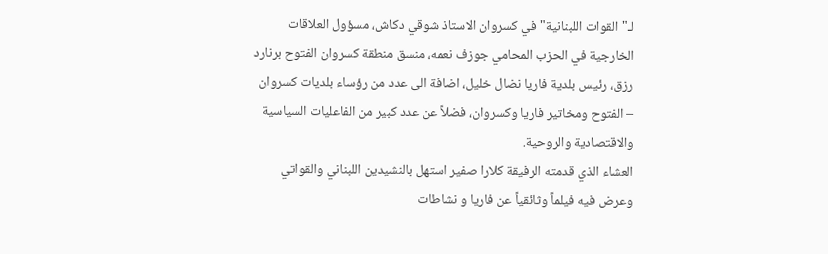لـ"القوات اللبنانية" في كسروان الاستاذ شوقي دكاش، مسؤول العلاقات الخارجية في الحزب المحامي جوزف نعمه، منسق منطقة كسروان الفتوح برنارد رزق، رئيس بلدية فاريا نضال خليل، اضافة الى عدد من رؤساء بلديات كسروان – الفتوح ومخاتير فاريا وكسروان، فضلاً عن عدد كبير من الفاعليات السياسية والاقتصادية والروحية.
العشاء الذي قدمته الرفيقة كلارا صفير استهل بالنشيدين اللبناني والقواتي وعرض فيه فيلماً وثائقياً عن فاريا و نشاطات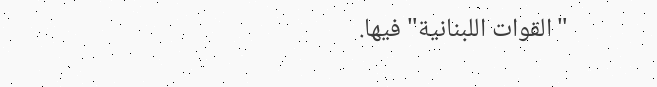"القوات اللبنانية" فيها.